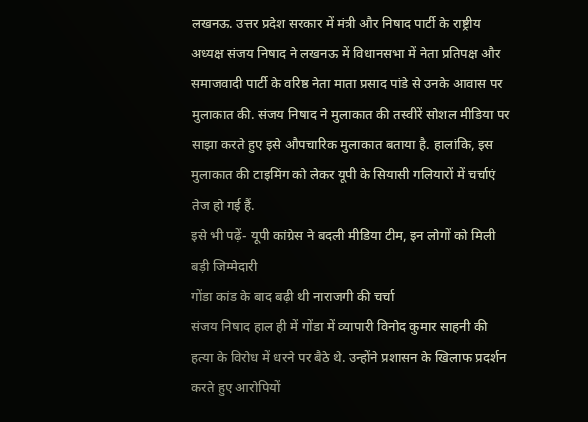लखनऊ. उत्तर प्रदेश सरकार में मंत्री और निषाद पार्टी के राष्ट्रीय अध्यक्ष संजय निषाद ने लखनऊ में विधानसभा में नेता प्रतिपक्ष और समाजवादी पार्टी के वरिष्ठ नेता माता प्रसाद पांडे से उनके आवास पर मुलाकात की. संजय निषाद ने मुलाकात की तस्वीरें सोशल मीडिया पर साझा करते हुए इसे औपचारिक मुलाकात बताया है. हालांकि, इस मुलाकात की टाइमिंग को लेकर यूपी के सियासी गलियारों में चर्चाएं तेज हो गई हैं.
इसे भी पढ़ें- यूपी कांग्रेस ने बदली मीडिया टीम, इन लोगों को मिली बड़ी जिम्मेदारी
गोंडा कांड के बाद बढ़ी थी नाराजगी की चर्चा
संजय निषाद हाल ही में गोंडा में व्यापारी विनोद कुमार साहनी की हत्या के विरोध में धरने पर बैठे थे. उन्होंने प्रशासन के खिलाफ प्रदर्शन करते हुए आरोपियों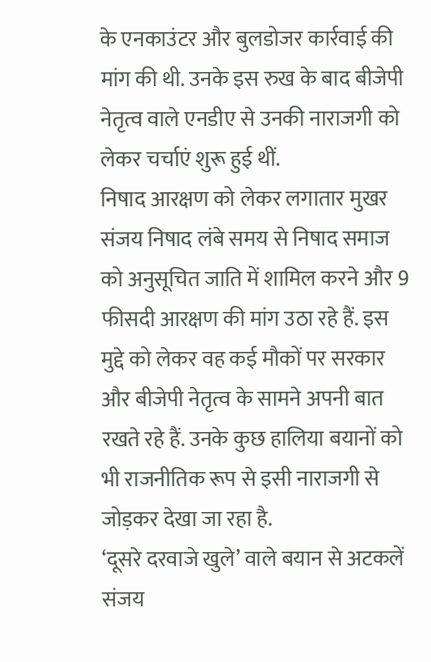के एनकाउंटर और बुलडोजर कार्रवाई की मांग की थी. उनके इस रुख के बाद बीजेपी नेतृत्व वाले एनडीए से उनकी नाराजगी को लेकर चर्चाएं शुरू हुई थीं.
निषाद आरक्षण को लेकर लगातार मुखर
संजय निषाद लंबे समय से निषाद समाज को अनुसूचित जाति में शामिल करने और 9 फीसदी आरक्षण की मांग उठा रहे हैं. इस मुद्दे को लेकर वह कई मौकों पर सरकार और बीजेपी नेतृत्व के सामने अपनी बात रखते रहे हैं. उनके कुछ हालिया बयानों को भी राजनीतिक रूप से इसी नाराजगी से जोड़कर देखा जा रहा है.
‘दूसरे दरवाजे खुले’ वाले बयान से अटकलें
संजय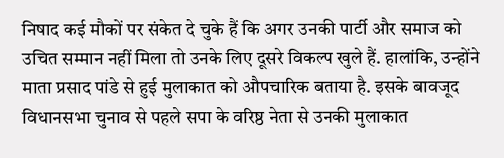निषाद कई मौकों पर संकेत दे चुके हैं कि अगर उनकी पार्टी और समाज को उचित सम्मान नहीं मिला तो उनके लिए दूसरे विकल्प खुले हैं. हालांकि, उन्होंने माता प्रसाद पांडे से हुई मुलाकात को औपचारिक बताया है. इसके बावजूद विधानसभा चुनाव से पहले सपा के वरिष्ठ नेता से उनकी मुलाकात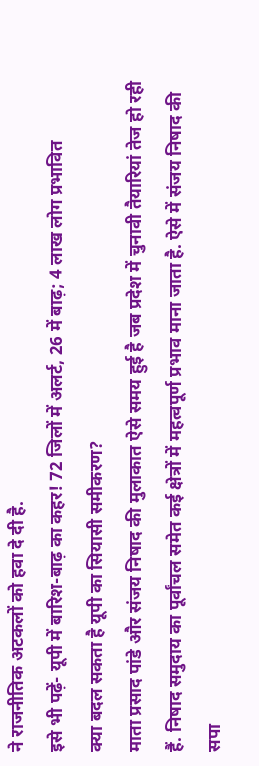ने राजनीतिक अटकलों को हवा दे दी है.
इसे भी पढ़ें- यूपी में बारिश-बाढ़ का कहर! 72 जिलों में अलर्ट, 26 में बाढ़; 4 लाख लोग प्रभावित
क्या बदल सकता है यूपी का सियासी समीकरण?
माता प्रसाद पांडे और संजय निषाद की मुलाकात ऐसे समय हुई है जब प्रदेश में चुनावी तैयारियां तेज हो रही हैं. निषाद समुदाय का पूर्वांचल समेत कई क्षेत्रों में महत्वपूर्ण प्रभाव माना जाता है. ऐसे में संजय निषाद की सपा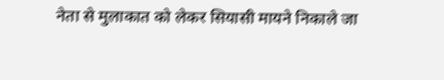नेता से मुलाकात को लेकर सियासी मायने निकाले जा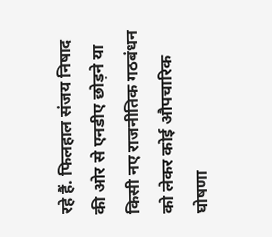रहे हैं. फिलहाल संजय निषाद की ओर से एनडीए छोड़ने या किसी नए राजनीतिक गठबंधन को लेकर कोई औपचारिक घोषणा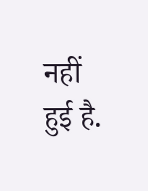नहीं हुई है.